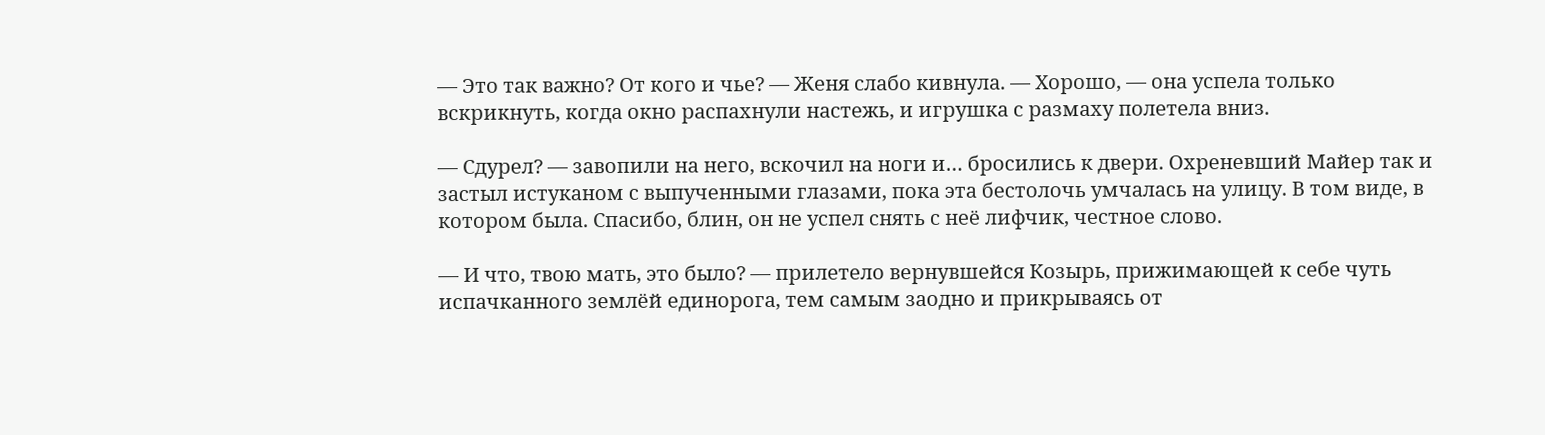— Это так важно? От кого и чье? — Женя слабо кивнула. — Хорошо, — она успела только вскрикнуть, когда окно распахнули настежь, и игрушка с размаху полетела вниз.

— Сдурел? — завопили на него, вскочил на ноги и… бросились к двери. Охреневший Майер так и застыл истуканом с выпученными глазами, пока эта бестолочь умчалась на улицу. В том виде, в котором была. Спасибо, блин, он не успел снять с неё лифчик, честное слово.

— И что, твою мать, это было? — прилетело вернувшейся Козырь, прижимающей к себе чуть испачканного землёй единорога, тем самым заодно и прикрываясь от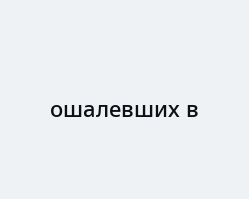ошалевших в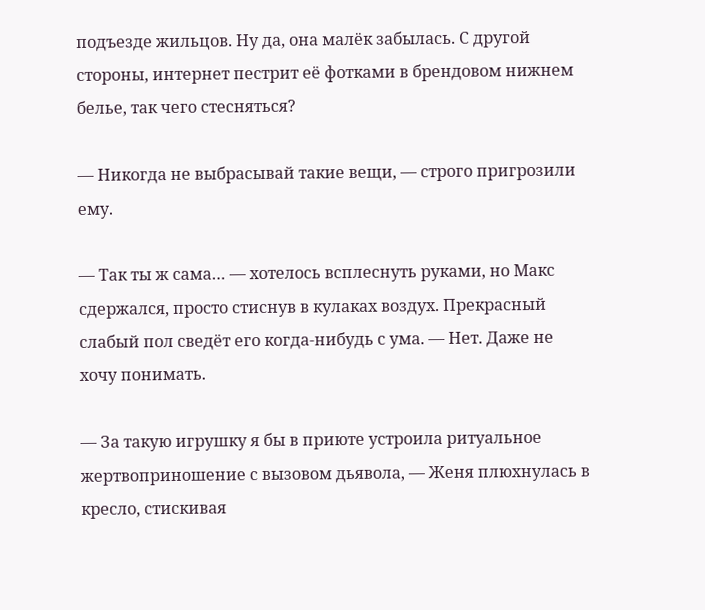подъезде жильцов. Ну да, она малёк забылась. С другой стороны, интернет пестрит её фотками в брендовом нижнем белье, так чего стесняться?

— Никогда не выбрасывай такие вещи, — строго пригрозили ему.

— Так ты ж сама… — хотелось всплеснуть руками, но Макс сдержался, просто стиснув в кулаках воздух. Прекрасный слабый пол сведёт его когда-нибудь с ума. — Нет. Даже не хочу понимать.

— За такую игрушку я бы в приюте устроила ритуальное жертвоприношение с вызовом дьявола, — Женя плюхнулась в кресло, стискивая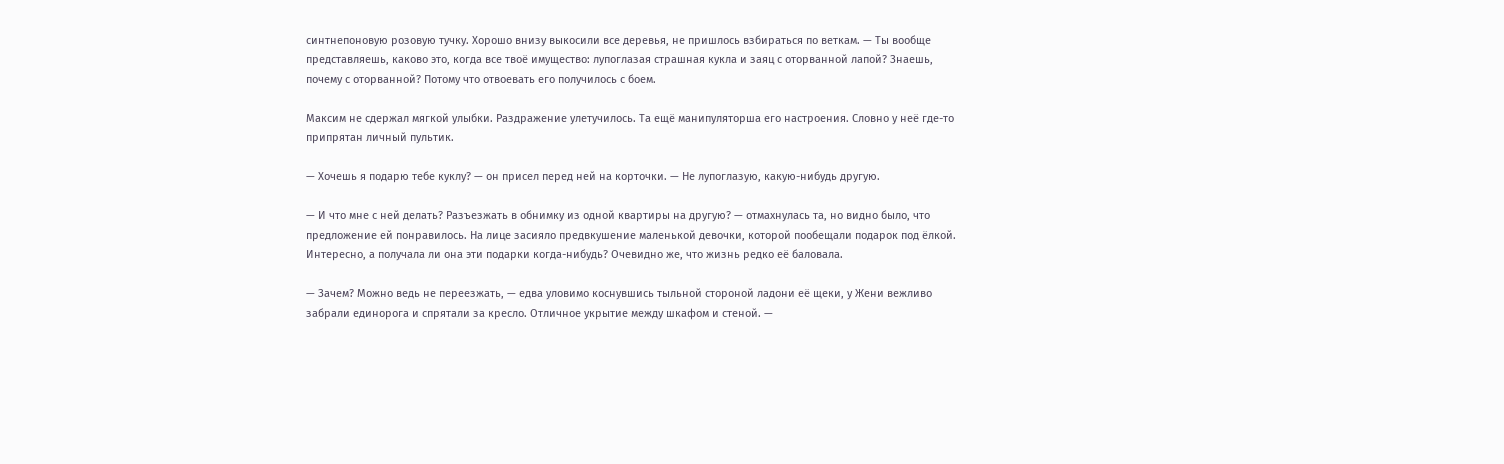синтнепоновую розовую тучку. Хорошо внизу выкосили все деревья, не пришлось взбираться по веткам. — Ты вообще представляешь, каково это, когда все твоё имущество: лупоглазая страшная кукла и заяц с оторванной лапой? Знаешь, почему с оторванной? Потому что отвоевать его получилось с боем.

Максим не сдержал мягкой улыбки. Раздражение улетучилось. Та ещё манипуляторша его настроения. Словно у неё где-то припрятан личный пультик.

— Хочешь я подарю тебе куклу? — он присел перед ней на корточки. — Не лупоглазую, какую-нибудь другую.

— И что мне с ней делать? Разъезжать в обнимку из одной квартиры на другую? — отмахнулась та, но видно было, что предложение ей понравилось. На лице засияло предвкушение маленькой девочки, которой пообещали подарок под ёлкой. Интересно, а получала ли она эти подарки когда-нибудь? Очевидно же, что жизнь редко её баловала.

— Зачем? Можно ведь не переезжать, — едва уловимо коснувшись тыльной стороной ладони её щеки, у Жени вежливо забрали единорога и спрятали за кресло. Отличное укрытие между шкафом и стеной. —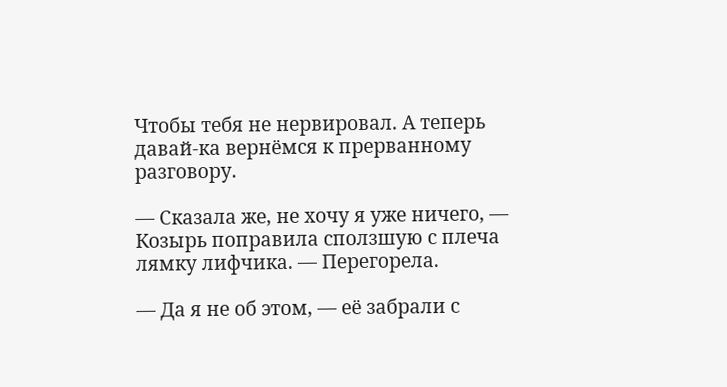Чтобы тебя не нервировал. А теперь давай-ка вернёмся к прерванному разговору.

— Сказала же, не хочу я уже ничего, — Козырь поправила сползшую с плеча лямку лифчика. — Перегорела.

— Да я не об этом, — её забрали с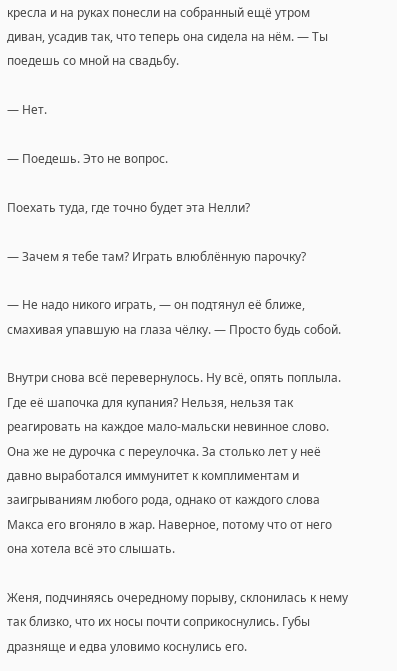кресла и на руках понесли на собранный ещё утром диван, усадив так, что теперь она сидела на нём. — Ты поедешь со мной на свадьбу.

— Нет.

— Поедешь. Это не вопрос.

Поехать туда, где точно будет эта Нелли?

— Зачем я тебе там? Играть влюблённую парочку?

— Не надо никого играть, — он подтянул её ближе, смахивая упавшую на глаза чёлку. — Просто будь собой.

Внутри снова всё перевернулось. Ну всё, опять поплыла. Где её шапочка для купания? Нельзя, нельзя так реагировать на каждое мало-мальски невинное слово. Она же не дурочка с переулочка. За столько лет у неё давно выработался иммунитет к комплиментам и заигрываниям любого рода, однако от каждого слова Макса его вгоняло в жар. Наверное, потому что от него она хотела всё это слышать.

Женя, подчиняясь очередному порыву, склонилась к нему так близко, что их носы почти соприкоснулись. Губы дразняще и едва уловимо коснулись его.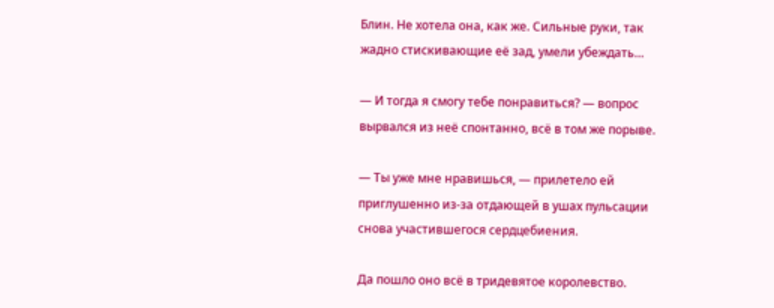Блин. Не хотела она, как же. Сильные руки, так жадно стискивающие её зад, умели убеждать…

— И тогда я смогу тебе понравиться? — вопрос вырвался из неё спонтанно, всё в том же порыве.

— Ты уже мне нравишься, — прилетело ей приглушенно из-за отдающей в ушах пульсации снова участившегося сердцебиения.

Да пошло оно всё в тридевятое королевство.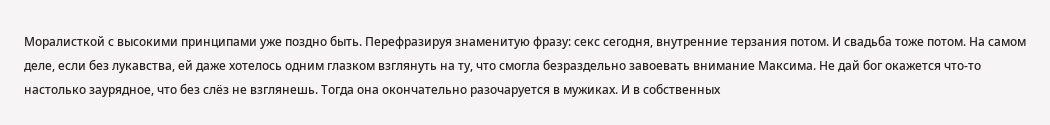Моралисткой с высокими принципами уже поздно быть. Перефразируя знаменитую фразу: секс сегодня, внутренние терзания потом. И свадьба тоже потом. На самом деле, если без лукавства, ей даже хотелось одним глазком взглянуть на ту, что смогла безраздельно завоевать внимание Максима. Не дай бог окажется что-то настолько заурядное, что без слёз не взглянешь. Тогда она окончательно разочаруется в мужиках. И в собственных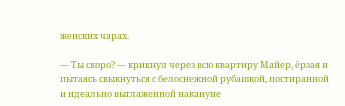женских чарах.

— Ты скоро? — крикнул через всю квартиру Майер, ёрзая и пытаясь свыкнуться с белоснежной рубашкой, постиранной и идеально выглаженной накануне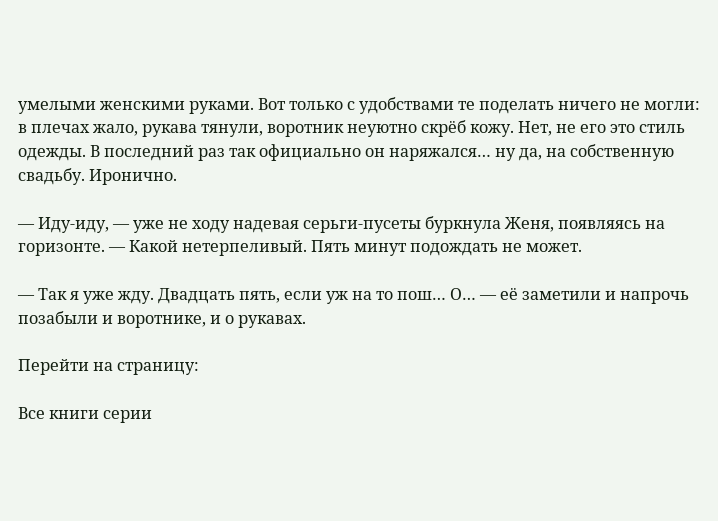умелыми женскими руками. Вот только с удобствами те поделать ничего не могли: в плечах жало, рукава тянули, воротник неуютно скрёб кожу. Нет, не его это стиль одежды. В последний раз так официально он наряжался… ну да, на собственную свадьбу. Иронично.

— Иду-иду, — уже не ходу надевая серьги-пусеты буркнула Женя, появляясь на горизонте. — Какой нетерпеливый. Пять минут подождать не может.

— Так я уже жду. Двадцать пять, если уж на то пош… О… — её заметили и напрочь позабыли и воротнике, и о рукавах.

Перейти на страницу:

Все книги серии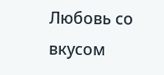Любовь со вкусом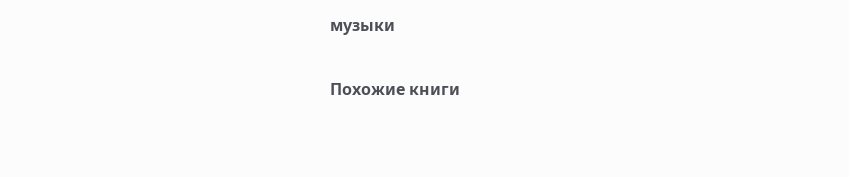музыки

Похожие книги